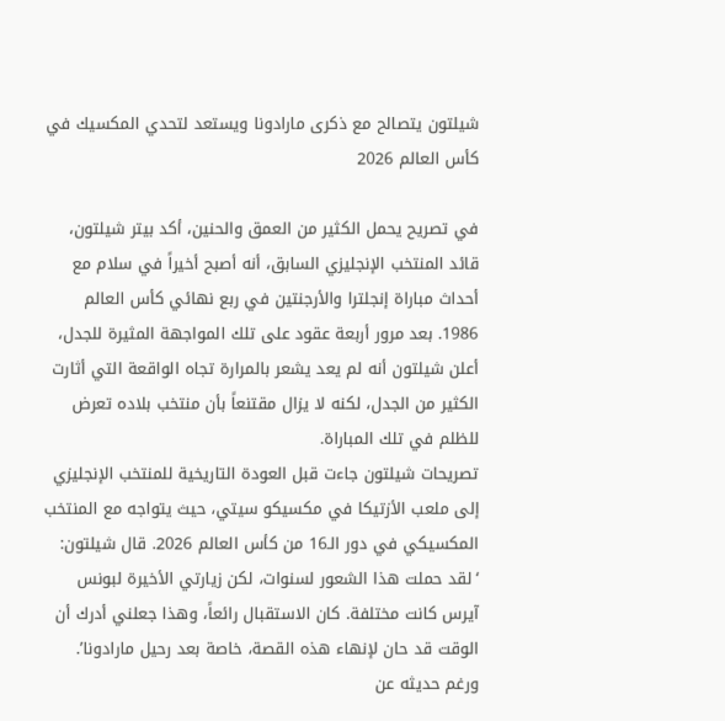شيلتون يتصالح مع ذكرى مارادونا ويستعد لتحدي المكسيك في كأس العالم 2026

في تصريح يحمل الكثير من العمق والحنين، أكد بيتر شيلتون، قائد المنتخب الإنجليزي السابق، أنه أصبح أخيراً في سلام مع أحداث مباراة إنجلترا والأرجنتين في ربع نهائي كأس العالم 1986. بعد مرور أربعة عقود على تلك المواجهة المثيرة للجدل، أعلن شيلتون أنه لم يعد يشعر بالمرارة تجاه الواقعة التي أثارت الكثير من الجدل، لكنه لا يزال مقتنعاً بأن منتخب بلاده تعرض للظلم في تلك المباراة.
تصريحات شيلتون جاءت قبل العودة التاريخية للمنتخب الإنجليزي إلى ملعب الأزتيكا في مكسيكو سيتي، حيث يتواجه مع المنتخب المكسيكي في دور الـ16 من كأس العالم 2026. قال شيلتون: ‘لقد حملت هذا الشعور لسنوات، لكن زيارتي الأخيرة لبونس آيرس كانت مختلفة. كان الاستقبال رائعاً، وهذا جعلني أدرك أن الوقت قد حان لإنهاء هذه القصة، خاصة بعد رحيل مارادونا’.
ورغم حديثه عن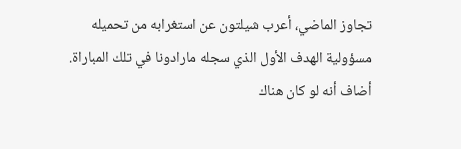تجاوز الماضي، أعرب شيلتون عن استغرابه من تحميله مسؤولية الهدف الأول الذي سجله مارادونا في تلك المباراة. أضاف أنه لو كان هناك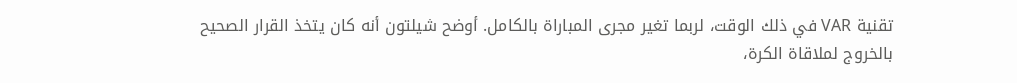تقنية VAR في ذلك الوقت، لربما تغير مجرى المباراة بالكامل. أوضح شيلتون أنه كان يتخذ القرار الصحيح بالخروج لملاقاة الكرة،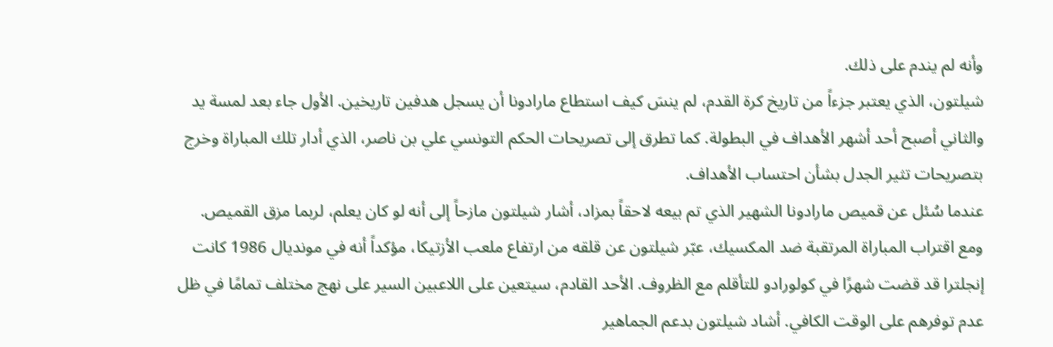وأنه لم يندم على ذلك.
شيلتون، الذي يعتبر جزءاً من تاريخ كرة القدم، لم ينسَ كيف استطاع مارادونا أن يسجل هدفين تاريخين. الأول جاء بعد لمسة يد والثاني أصبح أحد أشهر الأهداف في البطولة. كما تطرق إلى تصريحات الحكم التونسي علي بن ناصر، الذي أدار تلك المباراة وخرج بتصريحات تثير الجدل بشأن احتساب الأهداف.
عندما سُئل عن قميص مارادونا الشهير الذي تم بيعه لاحقاً بمزاد، أشار شيلتون مازحاً إلى أنه لو كان يعلم، لربما مزق القميص.
ومع اقتراب المباراة المرتقبة ضد المكسيك، عبّر شيلتون عن قلقه من ارتفاع ملعب الأزتيكا، مؤكداً أنه في مونديال 1986 كانت إنجلترا قد قضت شهرًا في كولورادو للتأقلم مع الظروف. الأحد القادم، سيتعين على اللاعبين السير على نهج مختلف تمامًا في ظل عدم توفرهم على الوقت الكافي. أشاد شيلتون بدعم الجماهير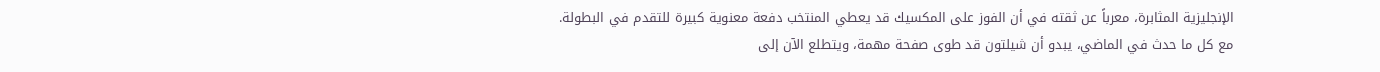الإنجليزية المثابرة، معرباً عن ثقته في أن الفوز على المكسيك قد يعطي المنتخب دفعة معنوية كبيرة للتقدم في البطولة.
مع كل ما حدث في الماضي، يبدو أن شيلتون قد طوى صفحة مهمة، ويتطلع الآن إلى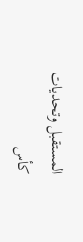المستقبل وتحديات كأس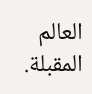العالم المقبلة.